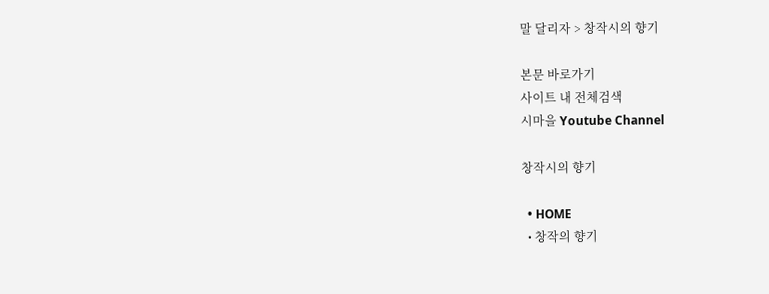말 달리자 > 창작시의 향기

본문 바로가기
사이트 내 전체검색
시마을 Youtube Channel

창작시의 향기

  • HOME
  • 창작의 향기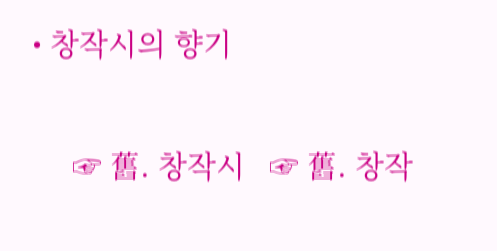• 창작시의 향기

     ☞ 舊. 창작시   ☞ 舊. 창작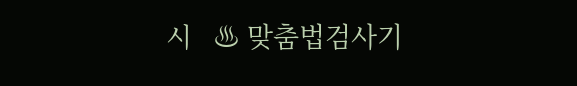시   ♨ 맞춤법검사기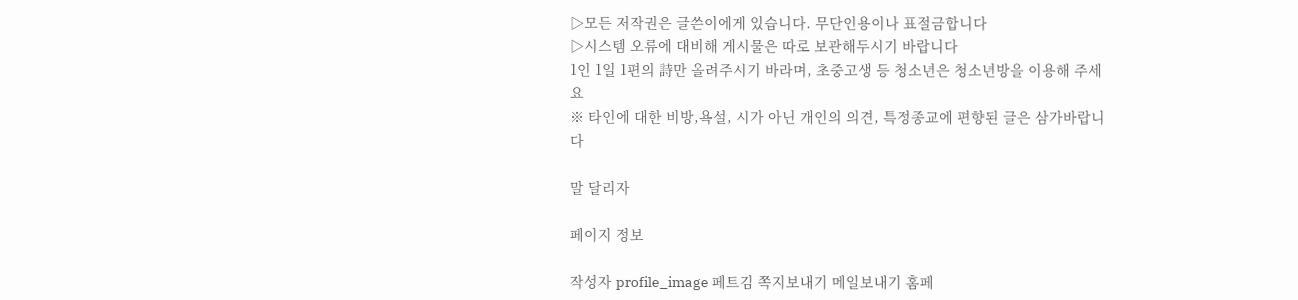▷모든 저작권은 글쓴이에게 있습니다. 무단인용이나 표절금합니다
▷시스템 오류에 대비해 게시물은 따로 보관해두시기 바랍니다
1인 1일 1편의 詩만 올려주시기 바라며, 초중고생 등 청소년은 청소년방을 이용해 주세요
※ 타인에 대한 비방,욕설, 시가 아닌 개인의 의견, 특정종교에 편향된 글은 삼가바랍니다

말 달리자

페이지 정보

작성자 profile_image 페트김 쪽지보내기 메일보내기 홈페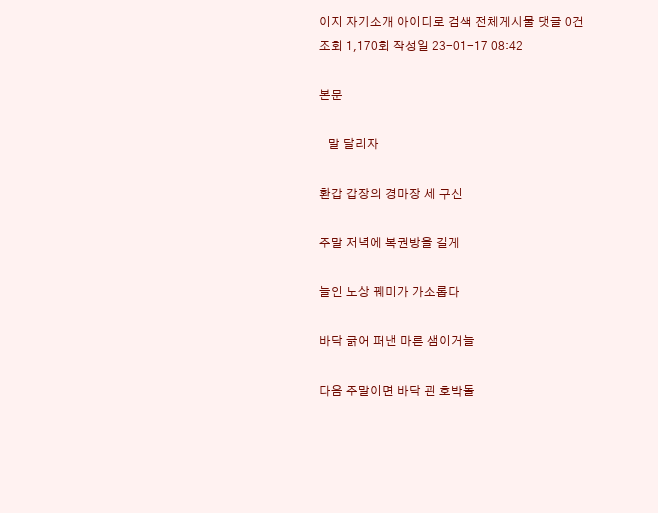이지 자기소개 아이디로 검색 전체게시물 댓글 0건 조회 1,170회 작성일 23-01-17 08:42

본문

   말 달리자

환갑 갑장의 경마장 세 구신

주말 저녁에 복권방을 길게

늘인 노상 꿰미가 가소롭다

바닥 긁어 퍼낸 마른 샘이거늘

다음 주말이면 바닥 괸 호박돌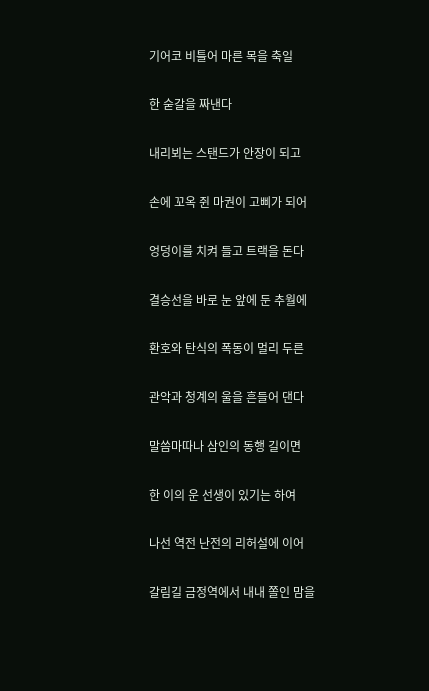기어코 비틀어 마른 목을 축일

한 숟갈을 짜낸다

내리뵈는 스탠드가 안장이 되고

손에 꼬옥 쥔 마권이 고삐가 되어

엉덩이를 치켜 들고 트랙을 돈다

결승선을 바로 눈 앞에 둔 추월에

환호와 탄식의 폭동이 멀리 두른

관악과 청계의 울을 흔들어 댄다

말씀마따나 삼인의 동행 길이면

한 이의 운 선생이 있기는 하여

나선 역전 난전의 리허설에 이어

갈림길 금정역에서 내내 쫄인 맘을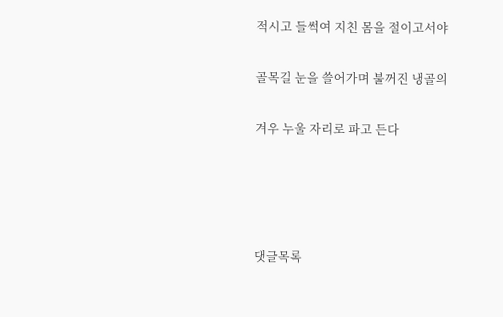적시고 들썩여 지친 몸을 절이고서야

골목길 눈을 쓸어가며 불꺼진 냉골의

겨우 누울 자리로 파고 든다




댓글목록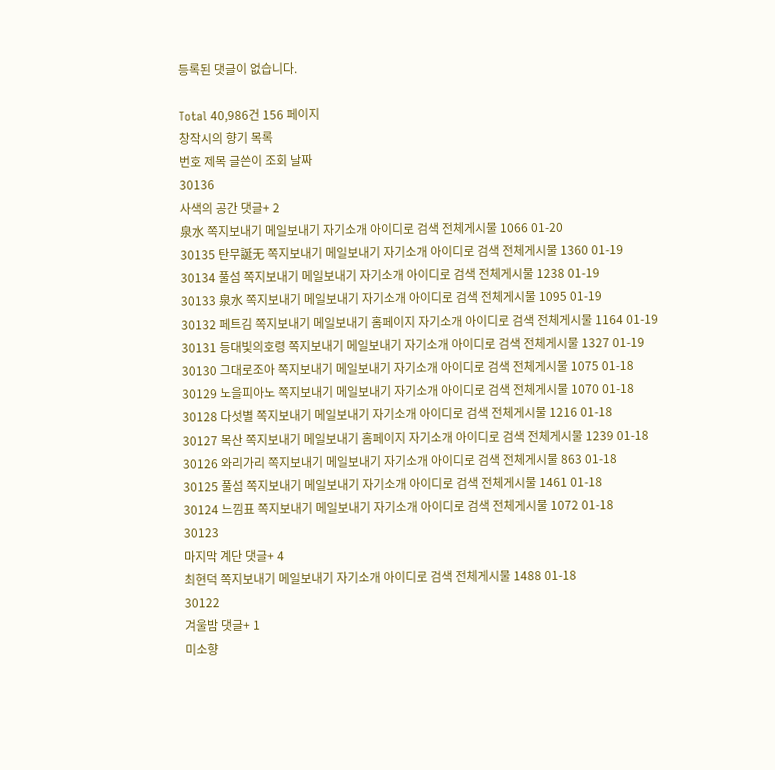등록된 댓글이 없습니다.

Total 40,986건 156 페이지
창작시의 향기 목록
번호 제목 글쓴이 조회 날짜
30136
사색의 공간 댓글+ 2
泉水 쪽지보내기 메일보내기 자기소개 아이디로 검색 전체게시물 1066 01-20
30135 탄무誕无 쪽지보내기 메일보내기 자기소개 아이디로 검색 전체게시물 1360 01-19
30134 풀섬 쪽지보내기 메일보내기 자기소개 아이디로 검색 전체게시물 1238 01-19
30133 泉水 쪽지보내기 메일보내기 자기소개 아이디로 검색 전체게시물 1095 01-19
30132 페트김 쪽지보내기 메일보내기 홈페이지 자기소개 아이디로 검색 전체게시물 1164 01-19
30131 등대빛의호령 쪽지보내기 메일보내기 자기소개 아이디로 검색 전체게시물 1327 01-19
30130 그대로조아 쪽지보내기 메일보내기 자기소개 아이디로 검색 전체게시물 1075 01-18
30129 노을피아노 쪽지보내기 메일보내기 자기소개 아이디로 검색 전체게시물 1070 01-18
30128 다섯별 쪽지보내기 메일보내기 자기소개 아이디로 검색 전체게시물 1216 01-18
30127 목산 쪽지보내기 메일보내기 홈페이지 자기소개 아이디로 검색 전체게시물 1239 01-18
30126 와리가리 쪽지보내기 메일보내기 자기소개 아이디로 검색 전체게시물 863 01-18
30125 풀섬 쪽지보내기 메일보내기 자기소개 아이디로 검색 전체게시물 1461 01-18
30124 느낌표 쪽지보내기 메일보내기 자기소개 아이디로 검색 전체게시물 1072 01-18
30123
마지막 계단 댓글+ 4
최현덕 쪽지보내기 메일보내기 자기소개 아이디로 검색 전체게시물 1488 01-18
30122
겨울밤 댓글+ 1
미소향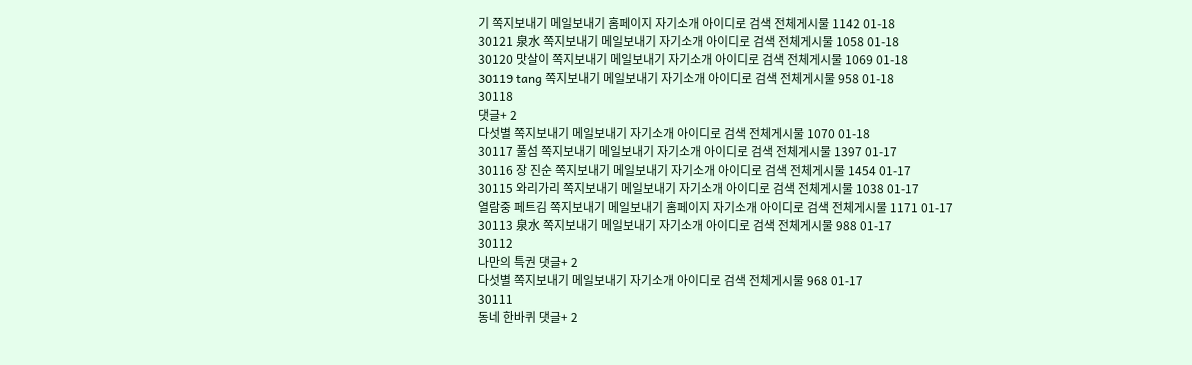기 쪽지보내기 메일보내기 홈페이지 자기소개 아이디로 검색 전체게시물 1142 01-18
30121 泉水 쪽지보내기 메일보내기 자기소개 아이디로 검색 전체게시물 1058 01-18
30120 맛살이 쪽지보내기 메일보내기 자기소개 아이디로 검색 전체게시물 1069 01-18
30119 tang 쪽지보내기 메일보내기 자기소개 아이디로 검색 전체게시물 958 01-18
30118
댓글+ 2
다섯별 쪽지보내기 메일보내기 자기소개 아이디로 검색 전체게시물 1070 01-18
30117 풀섬 쪽지보내기 메일보내기 자기소개 아이디로 검색 전체게시물 1397 01-17
30116 장 진순 쪽지보내기 메일보내기 자기소개 아이디로 검색 전체게시물 1454 01-17
30115 와리가리 쪽지보내기 메일보내기 자기소개 아이디로 검색 전체게시물 1038 01-17
열람중 페트김 쪽지보내기 메일보내기 홈페이지 자기소개 아이디로 검색 전체게시물 1171 01-17
30113 泉水 쪽지보내기 메일보내기 자기소개 아이디로 검색 전체게시물 988 01-17
30112
나만의 특권 댓글+ 2
다섯별 쪽지보내기 메일보내기 자기소개 아이디로 검색 전체게시물 968 01-17
30111
동네 한바퀴 댓글+ 2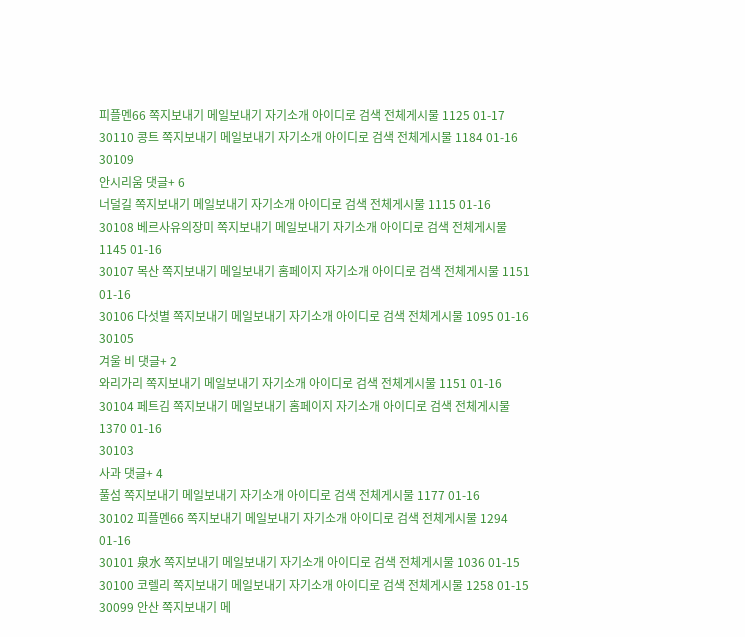피플멘66 쪽지보내기 메일보내기 자기소개 아이디로 검색 전체게시물 1125 01-17
30110 콩트 쪽지보내기 메일보내기 자기소개 아이디로 검색 전체게시물 1184 01-16
30109
안시리움 댓글+ 6
너덜길 쪽지보내기 메일보내기 자기소개 아이디로 검색 전체게시물 1115 01-16
30108 베르사유의장미 쪽지보내기 메일보내기 자기소개 아이디로 검색 전체게시물 1145 01-16
30107 목산 쪽지보내기 메일보내기 홈페이지 자기소개 아이디로 검색 전체게시물 1151 01-16
30106 다섯별 쪽지보내기 메일보내기 자기소개 아이디로 검색 전체게시물 1095 01-16
30105
겨울 비 댓글+ 2
와리가리 쪽지보내기 메일보내기 자기소개 아이디로 검색 전체게시물 1151 01-16
30104 페트김 쪽지보내기 메일보내기 홈페이지 자기소개 아이디로 검색 전체게시물 1370 01-16
30103
사과 댓글+ 4
풀섬 쪽지보내기 메일보내기 자기소개 아이디로 검색 전체게시물 1177 01-16
30102 피플멘66 쪽지보내기 메일보내기 자기소개 아이디로 검색 전체게시물 1294 01-16
30101 泉水 쪽지보내기 메일보내기 자기소개 아이디로 검색 전체게시물 1036 01-15
30100 코렐리 쪽지보내기 메일보내기 자기소개 아이디로 검색 전체게시물 1258 01-15
30099 안산 쪽지보내기 메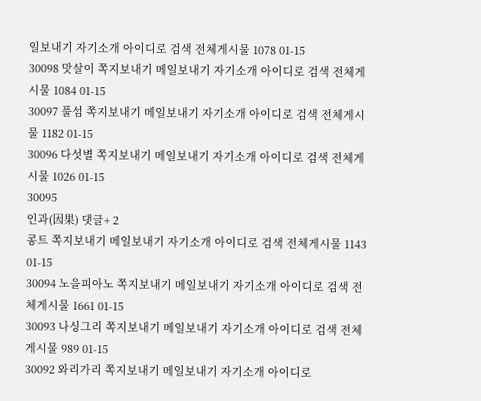일보내기 자기소개 아이디로 검색 전체게시물 1078 01-15
30098 맛살이 쪽지보내기 메일보내기 자기소개 아이디로 검색 전체게시물 1084 01-15
30097 풀섬 쪽지보내기 메일보내기 자기소개 아이디로 검색 전체게시물 1182 01-15
30096 다섯별 쪽지보내기 메일보내기 자기소개 아이디로 검색 전체게시물 1026 01-15
30095
인과(因果) 댓글+ 2
콩트 쪽지보내기 메일보내기 자기소개 아이디로 검색 전체게시물 1143 01-15
30094 노을피아노 쪽지보내기 메일보내기 자기소개 아이디로 검색 전체게시물 1661 01-15
30093 나싱그리 쪽지보내기 메일보내기 자기소개 아이디로 검색 전체게시물 989 01-15
30092 와리가리 쪽지보내기 메일보내기 자기소개 아이디로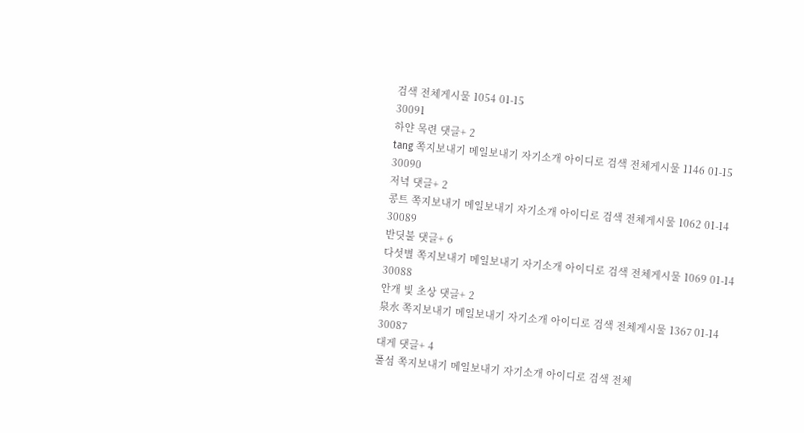검색 전체게시물 1054 01-15
30091
하얀 목련 댓글+ 2
tang 쪽지보내기 메일보내기 자기소개 아이디로 검색 전체게시물 1146 01-15
30090
저녁 댓글+ 2
콩트 쪽지보내기 메일보내기 자기소개 아이디로 검색 전체게시물 1062 01-14
30089
반딧불 댓글+ 6
다섯별 쪽지보내기 메일보내기 자기소개 아이디로 검색 전체게시물 1069 01-14
30088
안개 빛 초상 댓글+ 2
泉水 쪽지보내기 메일보내기 자기소개 아이디로 검색 전체게시물 1367 01-14
30087
대게 댓글+ 4
풀섬 쪽지보내기 메일보내기 자기소개 아이디로 검색 전체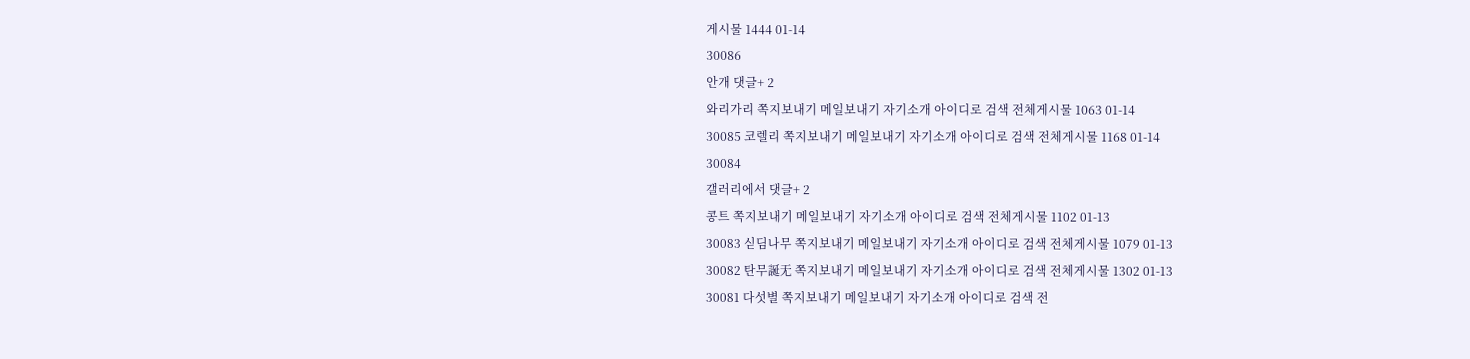게시물 1444 01-14
30086
안개 댓글+ 2
와리가리 쪽지보내기 메일보내기 자기소개 아이디로 검색 전체게시물 1063 01-14
30085 코렐리 쪽지보내기 메일보내기 자기소개 아이디로 검색 전체게시물 1168 01-14
30084
갤러리에서 댓글+ 2
콩트 쪽지보내기 메일보내기 자기소개 아이디로 검색 전체게시물 1102 01-13
30083 싣딤나무 쪽지보내기 메일보내기 자기소개 아이디로 검색 전체게시물 1079 01-13
30082 탄무誕无 쪽지보내기 메일보내기 자기소개 아이디로 검색 전체게시물 1302 01-13
30081 다섯별 쪽지보내기 메일보내기 자기소개 아이디로 검색 전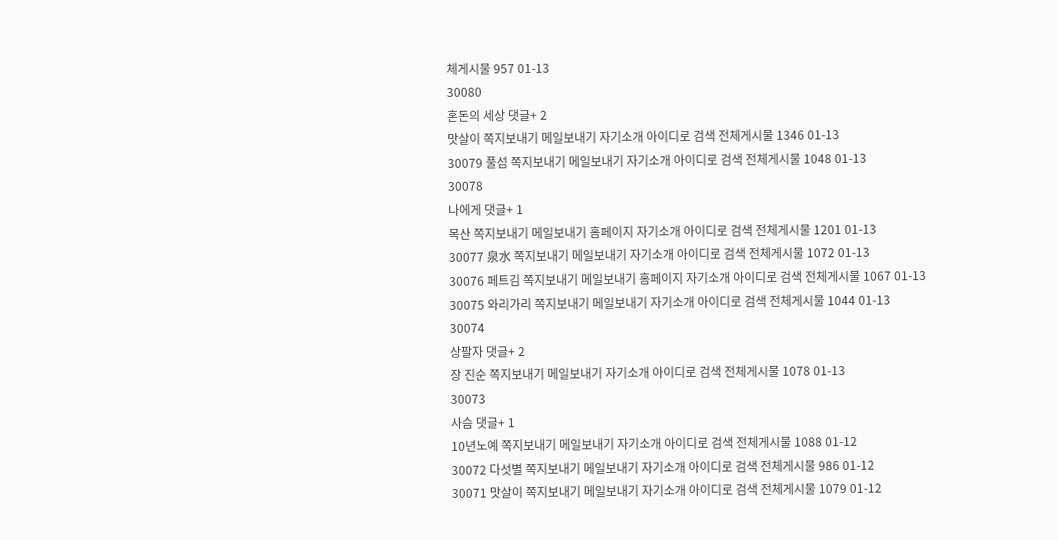체게시물 957 01-13
30080
혼돈의 세상 댓글+ 2
맛살이 쪽지보내기 메일보내기 자기소개 아이디로 검색 전체게시물 1346 01-13
30079 풀섬 쪽지보내기 메일보내기 자기소개 아이디로 검색 전체게시물 1048 01-13
30078
나에게 댓글+ 1
목산 쪽지보내기 메일보내기 홈페이지 자기소개 아이디로 검색 전체게시물 1201 01-13
30077 泉水 쪽지보내기 메일보내기 자기소개 아이디로 검색 전체게시물 1072 01-13
30076 페트김 쪽지보내기 메일보내기 홈페이지 자기소개 아이디로 검색 전체게시물 1067 01-13
30075 와리가리 쪽지보내기 메일보내기 자기소개 아이디로 검색 전체게시물 1044 01-13
30074
상팔자 댓글+ 2
장 진순 쪽지보내기 메일보내기 자기소개 아이디로 검색 전체게시물 1078 01-13
30073
사슴 댓글+ 1
10년노예 쪽지보내기 메일보내기 자기소개 아이디로 검색 전체게시물 1088 01-12
30072 다섯별 쪽지보내기 메일보내기 자기소개 아이디로 검색 전체게시물 986 01-12
30071 맛살이 쪽지보내기 메일보내기 자기소개 아이디로 검색 전체게시물 1079 01-12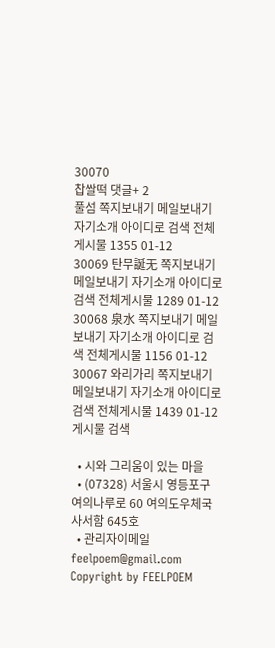30070
찹쌀떡 댓글+ 2
풀섬 쪽지보내기 메일보내기 자기소개 아이디로 검색 전체게시물 1355 01-12
30069 탄무誕无 쪽지보내기 메일보내기 자기소개 아이디로 검색 전체게시물 1289 01-12
30068 泉水 쪽지보내기 메일보내기 자기소개 아이디로 검색 전체게시물 1156 01-12
30067 와리가리 쪽지보내기 메일보내기 자기소개 아이디로 검색 전체게시물 1439 01-12
게시물 검색

  • 시와 그리움이 있는 마을
  • (07328) 서울시 영등포구 여의나루로 60 여의도우체국 사서함 645호
  • 관리자이메일 feelpoem@gmail.com
Copyright by FEELPOEM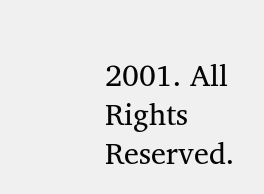2001. All Rights Reserved.